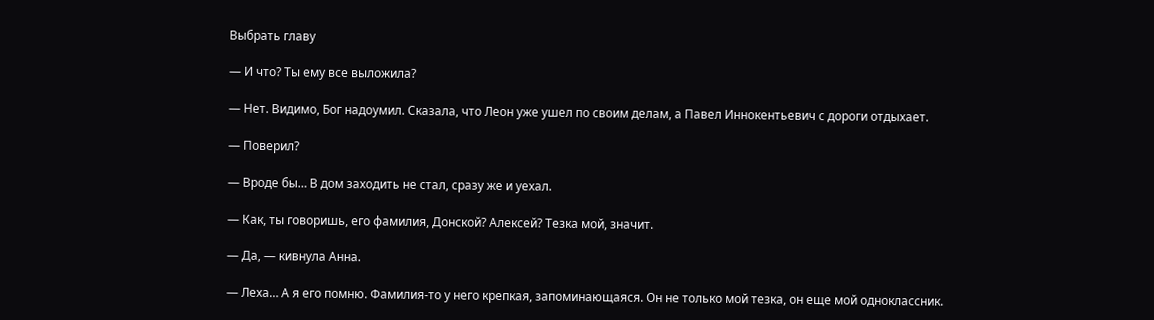Выбрать главу

— И что? Ты ему все выложила?

— Нет. Видимо, Бог надоумил. Сказала, что Леон уже ушел по своим делам, а Павел Иннокентьевич с дороги отдыхает.

— Поверил?

— Вроде бы… В дом заходить не стал, сразу же и уехал.

— Как, ты говоришь, его фамилия, Донской? Алексей? Тезка мой, значит.

— Да, — кивнула Анна.

— Леха… А я его помню. Фамилия-то у него крепкая, запоминающаяся. Он не только мой тезка, он еще мой одноклассник.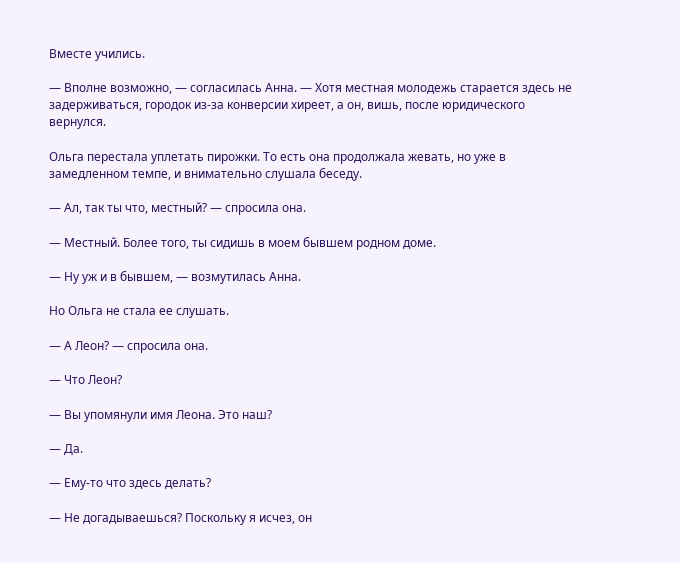Вместе учились.

— Вполне возможно, — согласилась Анна. — Хотя местная молодежь старается здесь не задерживаться, городок из-за конверсии хиреет, а он, вишь, после юридического вернулся.

Ольга перестала уплетать пирожки. То есть она продолжала жевать, но уже в замедленном темпе, и внимательно слушала беседу.

— Ал, так ты что, местный? — спросила она.

— Местный. Более того, ты сидишь в моем бывшем родном доме.

— Ну уж и в бывшем, — возмутилась Анна.

Но Ольга не стала ее слушать.

— А Леон? — спросила она.

— Что Леон?

— Вы упомянули имя Леона. Это наш?

— Да.

— Ему-то что здесь делать?

— Не догадываешься? Поскольку я исчез, он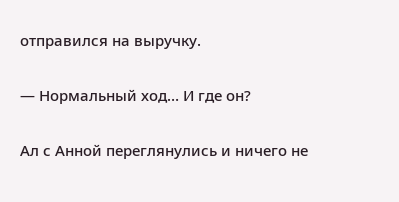отправился на выручку.

— Нормальный ход… И где он?

Ал с Анной переглянулись и ничего не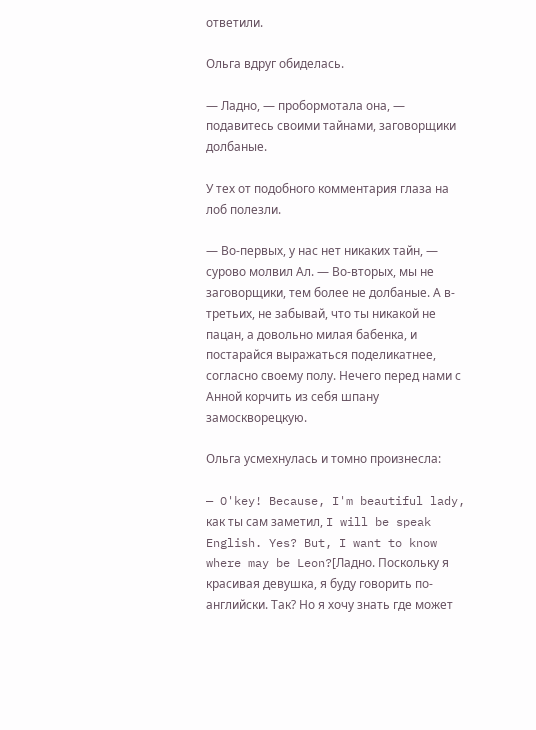ответили.

Ольга вдруг обиделась.

— Ладно, — пробормотала она, — подавитесь своими тайнами, заговорщики долбаные.

У тех от подобного комментария глаза на лоб полезли.

— Во-первых, у нас нет никаких тайн, — сурово молвил Ал. — Во-вторых, мы не заговорщики, тем более не долбаные. А в-третьих, не забывай, что ты никакой не пацан, а довольно милая бабенка, и постарайся выражаться поделикатнее, согласно своему полу. Нечего перед нами с Анной корчить из себя шпану замоскворецкую.

Ольга усмехнулась и томно произнесла:

— O'key! Because, I'm beautiful lady, как ты сам заметил, I will be speak English. Yes? But, I want to know where may be Leon?[Ладно. Поскольку я красивая девушка, я буду говорить по-английски. Так? Но я хочу знать где может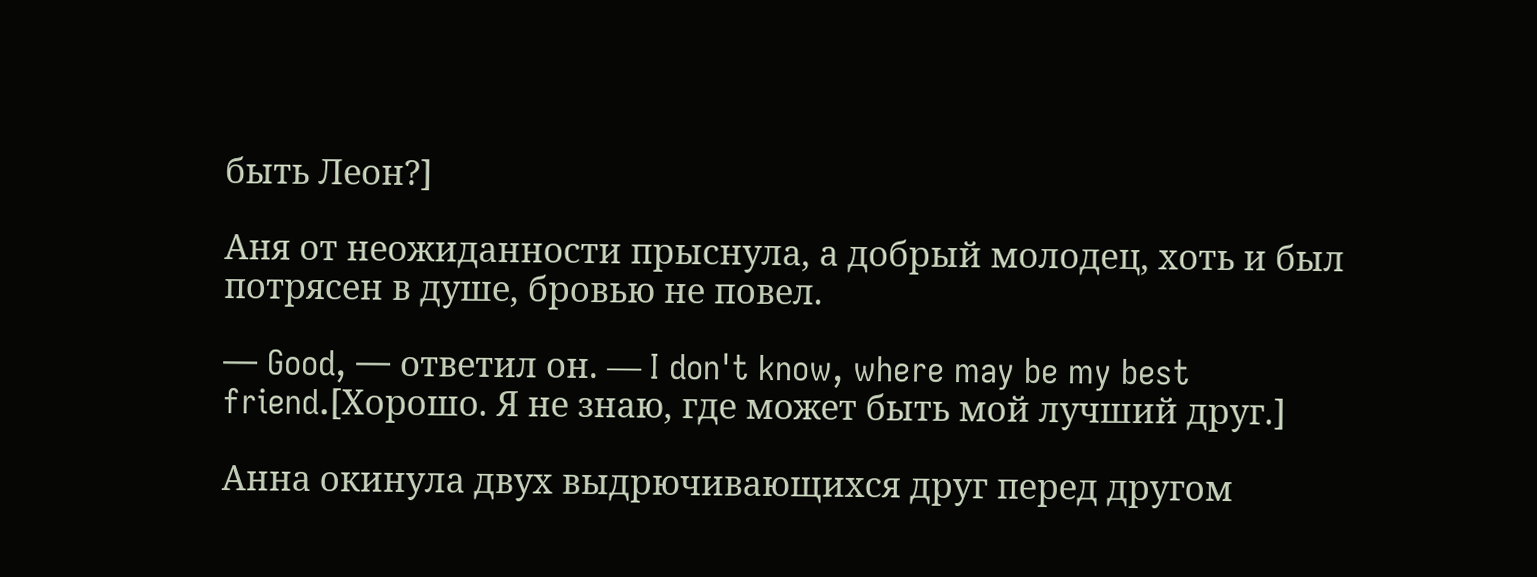быть Леон?]

Аня от неожиданности прыснула, а добрый молодец, хоть и был потрясен в душе, бровью не повел.

— Good, — ответил он. — I don't know, where may be my best friend.[Хорошо. Я не знаю, где может быть мой лучший друг.]

Анна окинула двух выдрючивающихся друг перед другом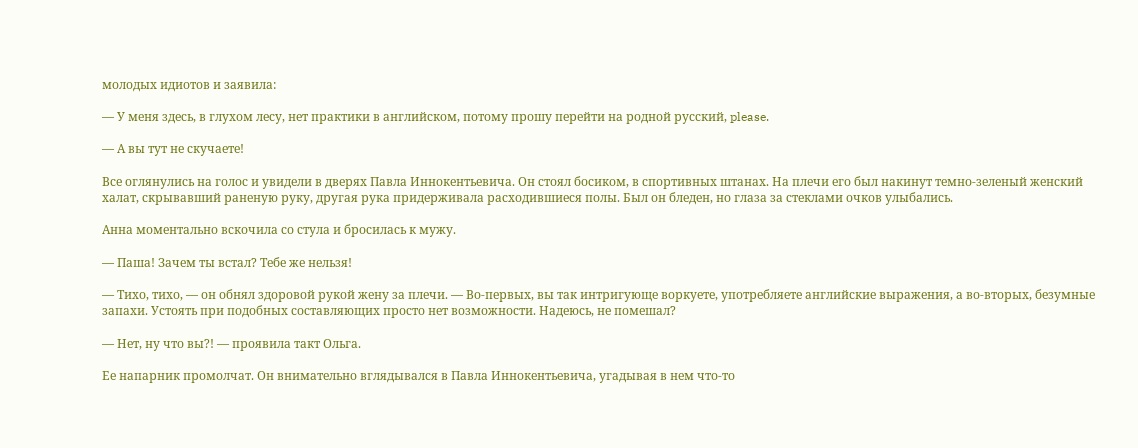молодых идиотов и заявила:

— У меня здесь, в глухом лесу, нет практики в английском, потому прошу перейти на родной русский, please.

— А вы тут не скучаете!

Все оглянулись на голос и увидели в дверях Павла Иннокентьевича. Он стоял босиком, в спортивных штанах. На плечи его был накинут темно-зеленый женский халат, скрывавший раненую руку, другая рука придерживала расходившиеся полы. Был он бледен, но глаза за стеклами очков улыбались.

Анна моментально вскочила со стула и бросилась к мужу.

— Паша! Зачем ты встал? Тебе же нельзя!

— Тихо, тихо, — он обнял здоровой рукой жену за плечи. — Во-первых, вы так интригующе воркуете, употребляете английские выражения, а во-вторых, безумные запахи. Устоять при подобных составляющих просто нет возможности. Надеюсь, не помешал?

— Нет, ну что вы?! — проявила такт Ольга.

Ее напарник промолчат. Он внимательно вглядывался в Павла Иннокентьевича, угадывая в нем что-то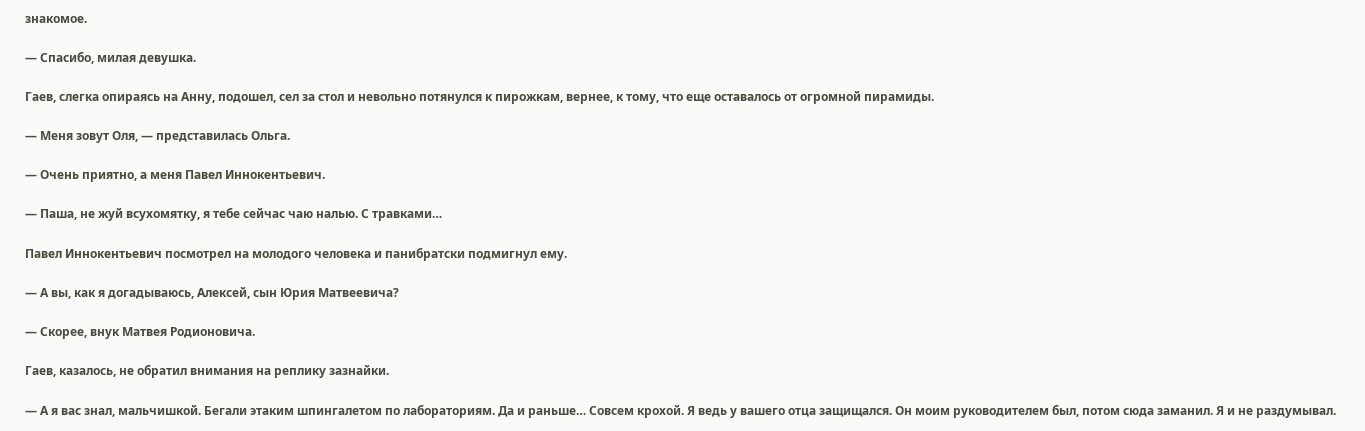знакомое.

— Спасибо, милая девушка.

Гаев, слегка опираясь на Анну, подошел, сел за стол и невольно потянулся к пирожкам, вернее, к тому, что еще оставалось от огромной пирамиды.

— Меня зовут Оля, — представилась Ольга.

— Очень приятно, а меня Павел Иннокентьевич.

— Паша, не жуй всухомятку, я тебе сейчас чаю налью. С травками…

Павел Иннокентьевич посмотрел на молодого человека и панибратски подмигнул ему.

— А вы, как я догадываюсь, Алексей, сын Юрия Матвеевича?

— Скорее, внук Матвея Родионовича.

Гаев, казалось, не обратил внимания на реплику зазнайки.

— А я вас знал, мальчишкой. Бегали этаким шпингалетом по лабораториям. Да и раньше… Совсем крохой. Я ведь у вашего отца защищался. Он моим руководителем был, потом сюда заманил. Я и не раздумывал.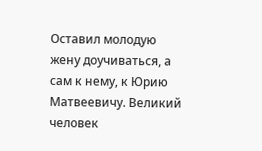Оставил молодую жену доучиваться, а сам к нему, к Юрию Матвеевичу. Великий человек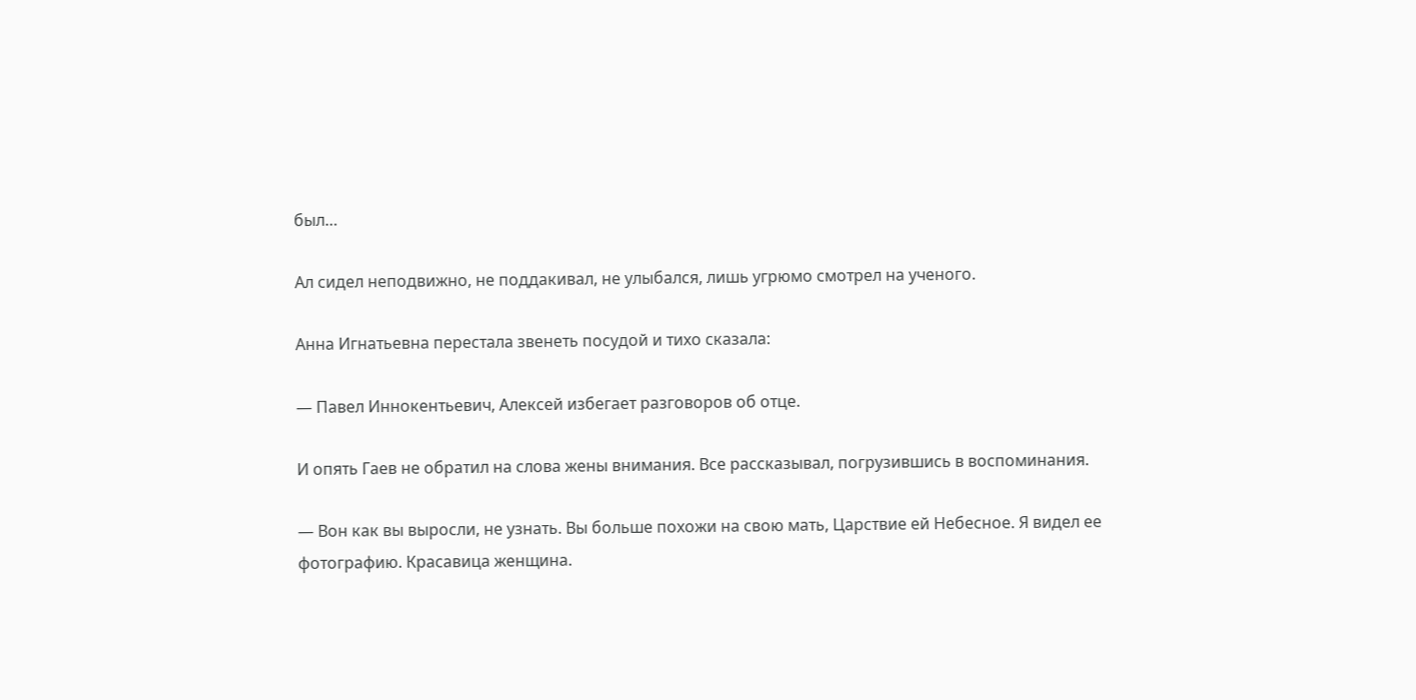был…

Ал сидел неподвижно, не поддакивал, не улыбался, лишь угрюмо смотрел на ученого.

Анна Игнатьевна перестала звенеть посудой и тихо сказала:

— Павел Иннокентьевич, Алексей избегает разговоров об отце.

И опять Гаев не обратил на слова жены внимания. Все рассказывал, погрузившись в воспоминания.

— Вон как вы выросли, не узнать. Вы больше похожи на свою мать, Царствие ей Небесное. Я видел ее фотографию. Красавица женщина.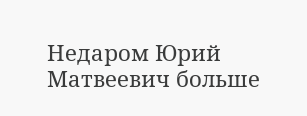Недаром Юрий Матвеевич больше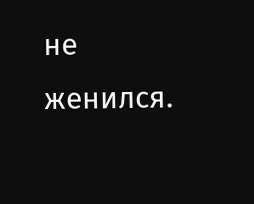не женился.